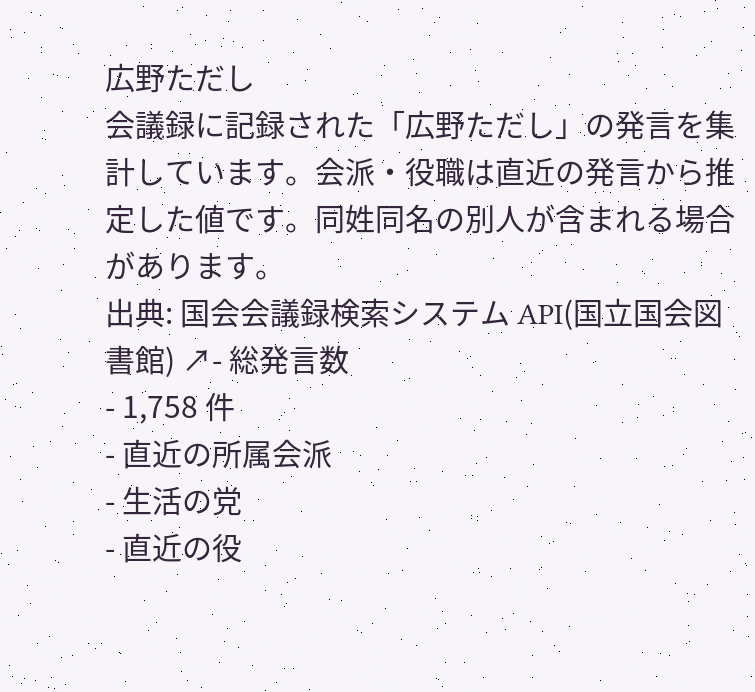広野ただし
会議録に記録された「広野ただし」の発言を集計しています。会派・役職は直近の発言から推定した値です。同姓同名の別人が含まれる場合があります。
出典: 国会会議録検索システム API(国立国会図書館) ↗- 総発言数
- 1,758 件
- 直近の所属会派
- 生活の党
- 直近の役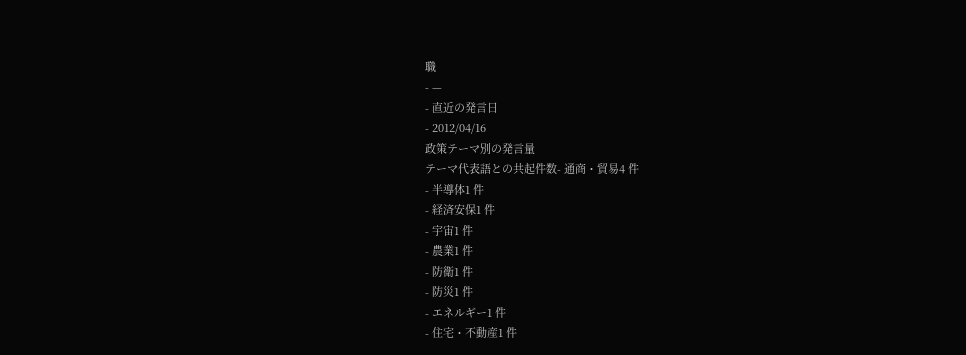職
- —
- 直近の発言日
- 2012/04/16
政策テーマ別の発言量
テーマ代表語との共起件数- 通商・貿易4 件
- 半導体1 件
- 経済安保1 件
- 宇宙1 件
- 農業1 件
- 防衛1 件
- 防災1 件
- エネルギー1 件
- 住宅・不動産1 件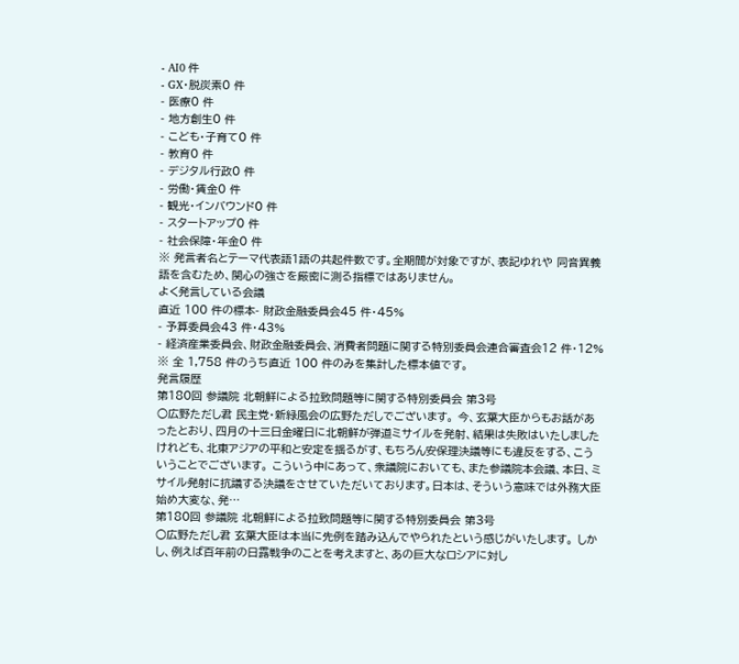- AI0 件
- GX・脱炭素0 件
- 医療0 件
- 地方創生0 件
- こども・子育て0 件
- 教育0 件
- デジタル行政0 件
- 労働・賃金0 件
- 観光・インバウンド0 件
- スタートアップ0 件
- 社会保障・年金0 件
※ 発言者名とテーマ代表語1語の共起件数です。全期間が対象ですが、表記ゆれや 同音異義語を含むため、関心の強さを厳密に測る指標ではありません。
よく発言している会議
直近 100 件の標本- 財政金融委員会45 件・45%
- 予算委員会43 件・43%
- 経済産業委員会、財政金融委員会、消費者問題に関する特別委員会連合審査会12 件・12%
※ 全 1,758 件のうち直近 100 件のみを集計した標本値です。
発言履歴
第180回 参議院 北朝鮮による拉致問題等に関する特別委員会 第3号
○広野ただし君 民主党・新緑風会の広野ただしでございます。 今、玄葉大臣からもお話があったとおり、四月の十三日金曜日に北朝鮮が弾道ミサイルを発射、結果は失敗はいたしましたけれども、北東アジアの平和と安定を揺るがす、もちろん安保理決議等にも違反をする、こういうことでございます。 こういう中にあって、衆議院においても、また参議院本会議、本日、ミサイル発射に抗議する決議をさせていただいております。日本は、そういう意味では外務大臣始め大変な、発…
第180回 参議院 北朝鮮による拉致問題等に関する特別委員会 第3号
○広野ただし君 玄葉大臣は本当に先例を踏み込んでやられたという感じがいたします。 しかし、例えば百年前の日露戦争のことを考えますと、あの巨大なロシアに対し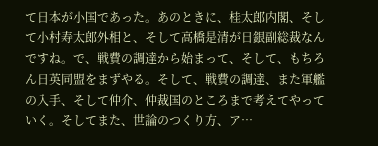て日本が小国であった。あのときに、桂太郎内閣、そして小村寿太郎外相と、そして高橋是清が日銀副総裁なんですね。で、戦費の調達から始まって、そして、もちろん日英同盟をまずやる。そして、戦費の調達、また軍艦の入手、そして仲介、仲裁国のところまで考えてやっていく。そしてまた、世論のつくり方、ア…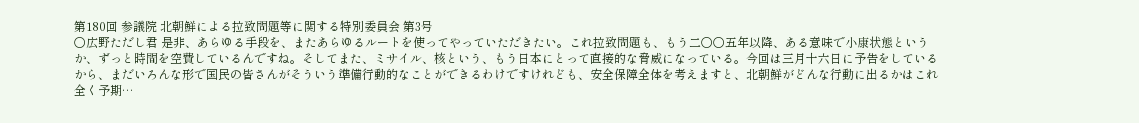第180回 参議院 北朝鮮による拉致問題等に関する特別委員会 第3号
○広野ただし君 是非、あらゆる手段を、またあらゆるルートを使ってやっていただきたい。これ拉致問題も、もう二〇〇五年以降、ある意味で小康状態というか、ずっと時間を空費しているんですね。そしてまた、ミサイル、核という、もう日本にとって直接的な脅威になっている。今回は三月十六日に予告をしているから、まだいろんな形で国民の皆さんがそういう準備行動的なことができるわけですけれども、安全保障全体を考えますと、北朝鮮がどんな行動に出るかはこれ全く予期…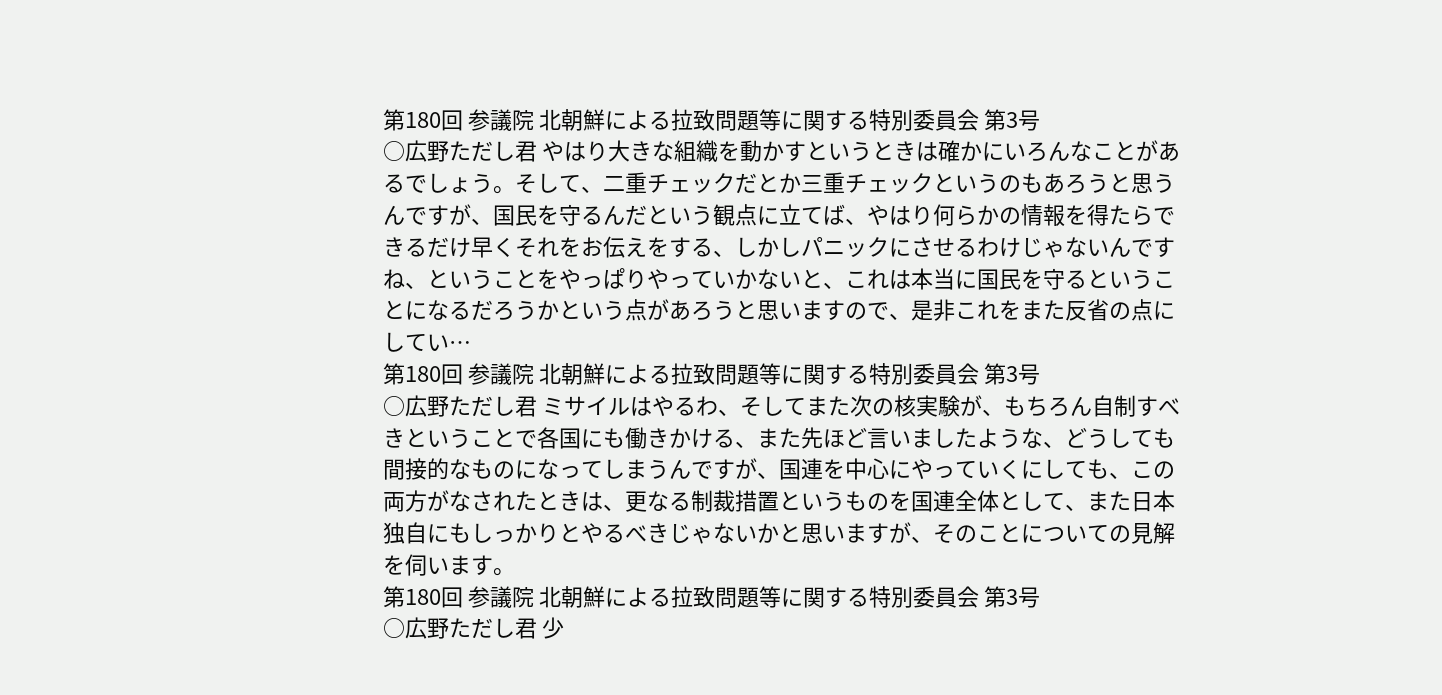第180回 参議院 北朝鮮による拉致問題等に関する特別委員会 第3号
○広野ただし君 やはり大きな組織を動かすというときは確かにいろんなことがあるでしょう。そして、二重チェックだとか三重チェックというのもあろうと思うんですが、国民を守るんだという観点に立てば、やはり何らかの情報を得たらできるだけ早くそれをお伝えをする、しかしパニックにさせるわけじゃないんですね、ということをやっぱりやっていかないと、これは本当に国民を守るということになるだろうかという点があろうと思いますので、是非これをまた反省の点にしてい…
第180回 参議院 北朝鮮による拉致問題等に関する特別委員会 第3号
○広野ただし君 ミサイルはやるわ、そしてまた次の核実験が、もちろん自制すべきということで各国にも働きかける、また先ほど言いましたような、どうしても間接的なものになってしまうんですが、国連を中心にやっていくにしても、この両方がなされたときは、更なる制裁措置というものを国連全体として、また日本独自にもしっかりとやるべきじゃないかと思いますが、そのことについての見解を伺います。
第180回 参議院 北朝鮮による拉致問題等に関する特別委員会 第3号
○広野ただし君 少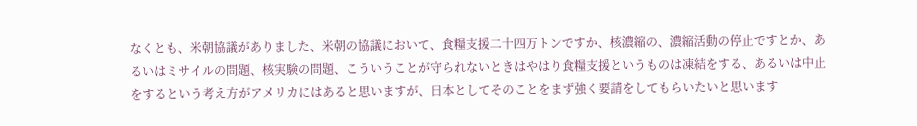なくとも、米朝協議がありました、米朝の協議において、食糧支援二十四万トンですか、核濃縮の、濃縮活動の停止ですとか、あるいはミサイルの問題、核実験の問題、こういうことが守られないときはやはり食糧支援というものは凍結をする、あるいは中止をするという考え方がアメリカにはあると思いますが、日本としてそのことをまず強く要請をしてもらいたいと思います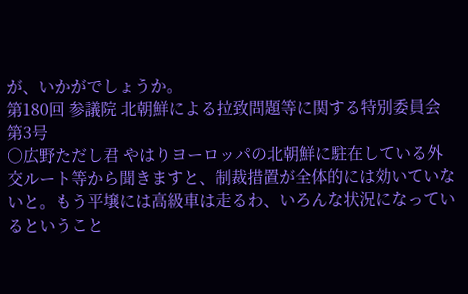が、いかがでしょうか。
第180回 参議院 北朝鮮による拉致問題等に関する特別委員会 第3号
○広野ただし君 やはりヨーロッパの北朝鮮に駐在している外交ルート等から聞きますと、制裁措置が全体的には効いていないと。もう平壌には高級車は走るわ、いろんな状況になっているということ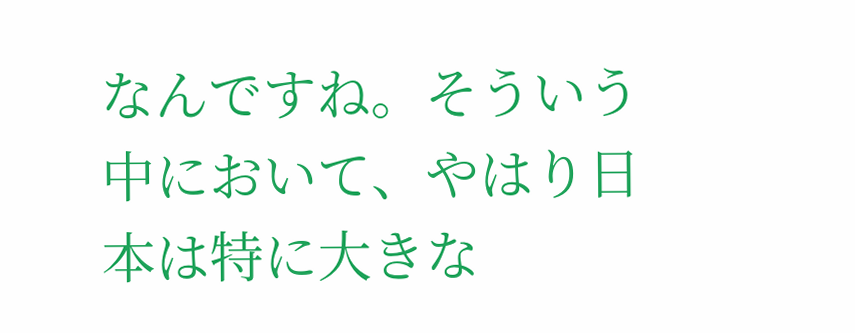なんですね。そういう中において、やはり日本は特に大きな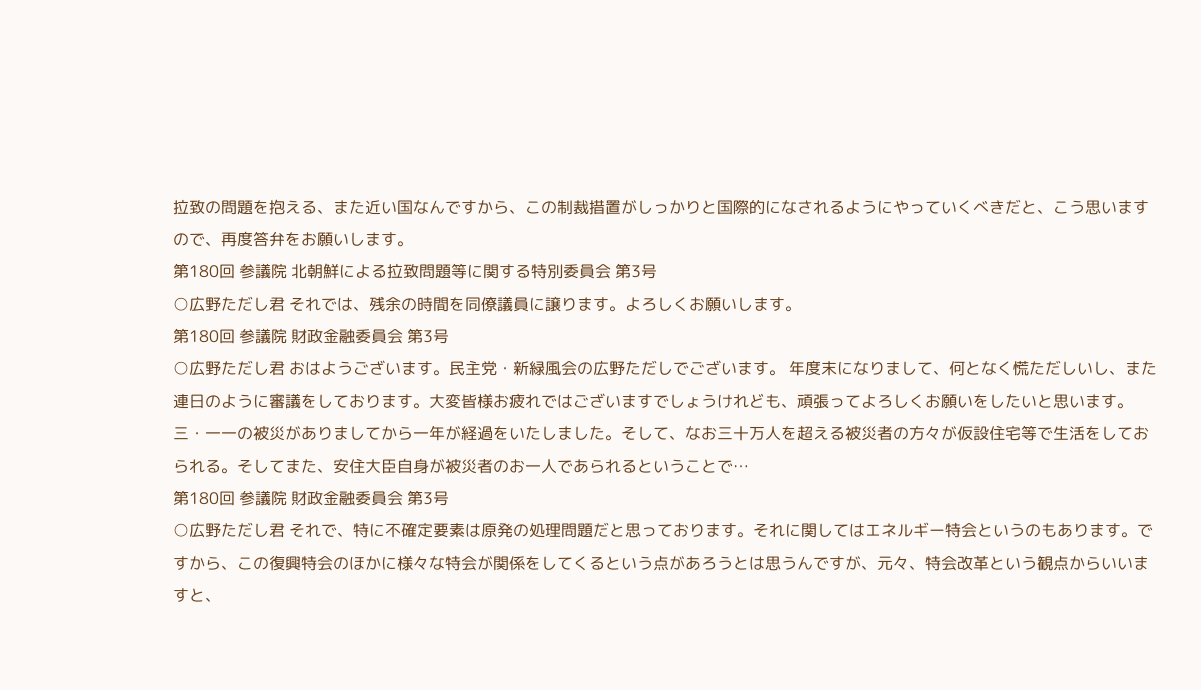拉致の問題を抱える、また近い国なんですから、この制裁措置がしっかりと国際的になされるようにやっていくべきだと、こう思いますので、再度答弁をお願いします。
第180回 参議院 北朝鮮による拉致問題等に関する特別委員会 第3号
○広野ただし君 それでは、残余の時間を同僚議員に譲ります。よろしくお願いします。
第180回 参議院 財政金融委員会 第3号
○広野ただし君 おはようございます。民主党・新緑風会の広野ただしでございます。 年度末になりまして、何となく慌ただしいし、また連日のように審議をしております。大変皆様お疲れではございますでしょうけれども、頑張ってよろしくお願いをしたいと思います。 三・一一の被災がありましてから一年が経過をいたしました。そして、なお三十万人を超える被災者の方々が仮設住宅等で生活をしておられる。そしてまた、安住大臣自身が被災者のお一人であられるということで…
第180回 参議院 財政金融委員会 第3号
○広野ただし君 それで、特に不確定要素は原発の処理問題だと思っております。それに関してはエネルギー特会というのもあります。ですから、この復興特会のほかに様々な特会が関係をしてくるという点があろうとは思うんですが、元々、特会改革という観点からいいますと、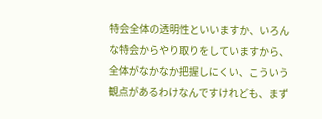特会全体の透明性といいますか、いろんな特会からやり取りをしていますから、全体がなかなか把握しにくい、こういう観点があるわけなんですけれども、まず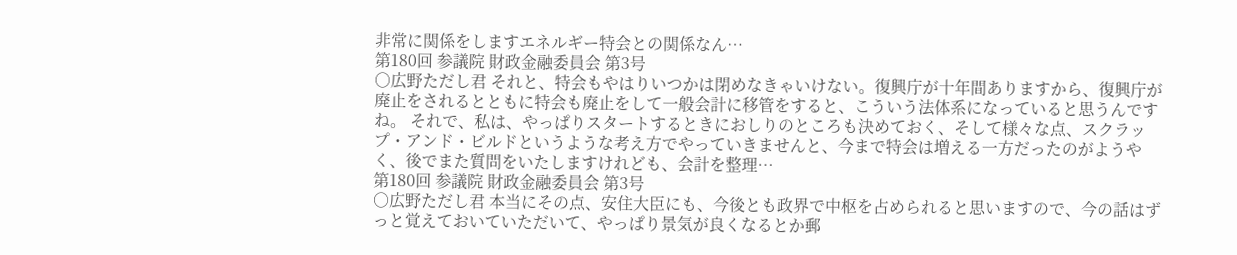非常に関係をしますエネルギー特会との関係なん…
第180回 参議院 財政金融委員会 第3号
○広野ただし君 それと、特会もやはりいつかは閉めなきゃいけない。復興庁が十年間ありますから、復興庁が廃止をされるとともに特会も廃止をして一般会計に移管をすると、こういう法体系になっていると思うんですね。 それで、私は、やっぱりスタートするときにおしりのところも決めておく、そして様々な点、スクラップ・アンド・ビルドというような考え方でやっていきませんと、今まで特会は増える一方だったのがようやく、後でまた質問をいたしますけれども、会計を整理…
第180回 参議院 財政金融委員会 第3号
○広野ただし君 本当にその点、安住大臣にも、今後とも政界で中枢を占められると思いますので、今の話はずっと覚えておいていただいて、やっぱり景気が良くなるとか郵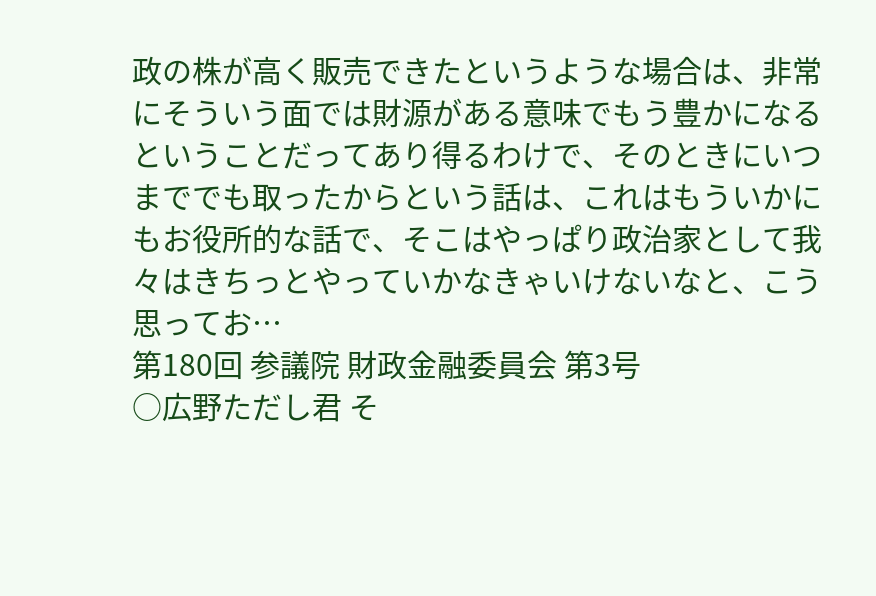政の株が高く販売できたというような場合は、非常にそういう面では財源がある意味でもう豊かになるということだってあり得るわけで、そのときにいつまででも取ったからという話は、これはもういかにもお役所的な話で、そこはやっぱり政治家として我々はきちっとやっていかなきゃいけないなと、こう思ってお…
第180回 参議院 財政金融委員会 第3号
○広野ただし君 そ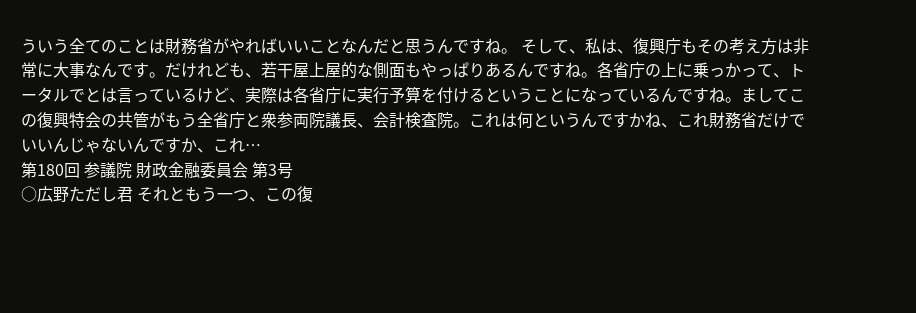ういう全てのことは財務省がやればいいことなんだと思うんですね。 そして、私は、復興庁もその考え方は非常に大事なんです。だけれども、若干屋上屋的な側面もやっぱりあるんですね。各省庁の上に乗っかって、トータルでとは言っているけど、実際は各省庁に実行予算を付けるということになっているんですね。ましてこの復興特会の共管がもう全省庁と衆参両院議長、会計検査院。これは何というんですかね、これ財務省だけでいいんじゃないんですか、これ…
第180回 参議院 財政金融委員会 第3号
○広野ただし君 それともう一つ、この復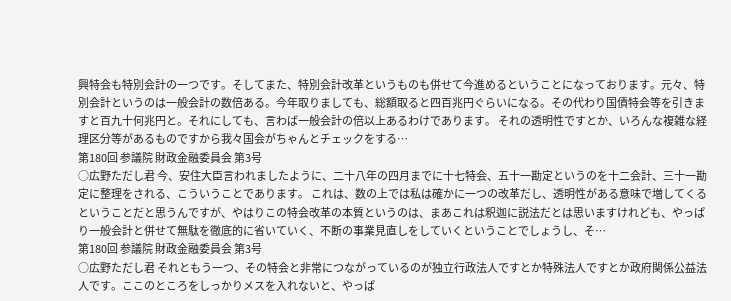興特会も特別会計の一つです。そしてまた、特別会計改革というものも併せて今進めるということになっております。元々、特別会計というのは一般会計の数倍ある。今年取りましても、総額取ると四百兆円ぐらいになる。その代わり国債特会等を引きますと百九十何兆円と。それにしても、言わば一般会計の倍以上あるわけであります。 それの透明性ですとか、いろんな複雑な経理区分等があるものですから我々国会がちゃんとチェックをする…
第180回 参議院 財政金融委員会 第3号
○広野ただし君 今、安住大臣言われましたように、二十八年の四月までに十七特会、五十一勘定というのを十二会計、三十一勘定に整理をされる、こういうことであります。 これは、数の上では私は確かに一つの改革だし、透明性がある意味で増してくるということだと思うんですが、やはりこの特会改革の本質というのは、まあこれは釈迦に説法だとは思いますけれども、やっぱり一般会計と併せて無駄を徹底的に省いていく、不断の事業見直しをしていくということでしょうし、そ…
第180回 参議院 財政金融委員会 第3号
○広野ただし君 それともう一つ、その特会と非常につながっているのが独立行政法人ですとか特殊法人ですとか政府関係公益法人です。ここのところをしっかりメスを入れないと、やっぱ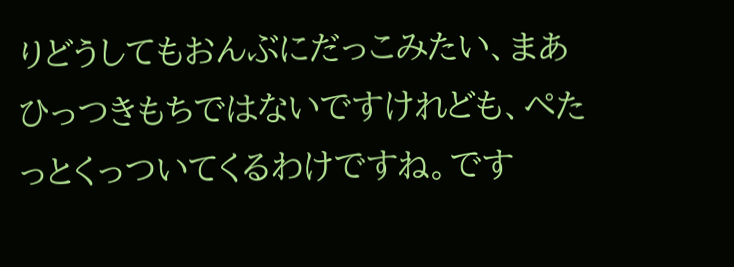りどうしてもおんぶにだっこみたい、まあひっつきもちではないですけれども、ぺたっとくっついてくるわけですね。です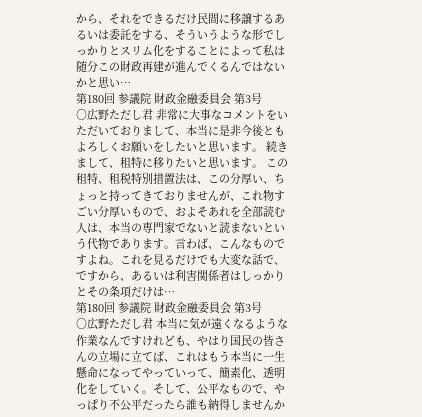から、それをできるだけ民間に移譲するあるいは委託をする、そういうような形でしっかりとスリム化をすることによって私は随分この財政再建が進んでくるんではないかと思い…
第180回 参議院 財政金融委員会 第3号
○広野ただし君 非常に大事なコメントをいただいておりまして、本当に是非今後ともよろしくお願いをしたいと思います。 続きまして、租特に移りたいと思います。 この租特、租税特別措置法は、この分厚い、ちょっと持ってきておりませんが、これ物すごい分厚いもので、およそあれを全部読む人は、本当の専門家でないと読まないという代物であります。言わば、こんなものですよね。これを見るだけでも大変な話で、ですから、あるいは利害関係者はしっかりとその条項だけは…
第180回 参議院 財政金融委員会 第3号
○広野ただし君 本当に気が遠くなるような作業なんですけれども、やはり国民の皆さんの立場に立てば、これはもう本当に一生懸命になってやっていって、簡素化、透明化をしていく。そして、公平なもので、やっぱり不公平だったら誰も納得しませんか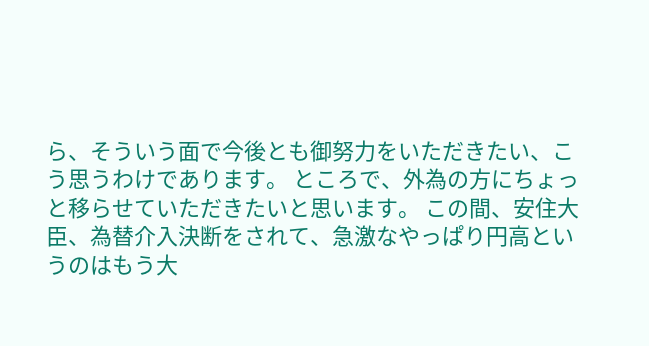ら、そういう面で今後とも御努力をいただきたい、こう思うわけであります。 ところで、外為の方にちょっと移らせていただきたいと思います。 この間、安住大臣、為替介入決断をされて、急激なやっぱり円高というのはもう大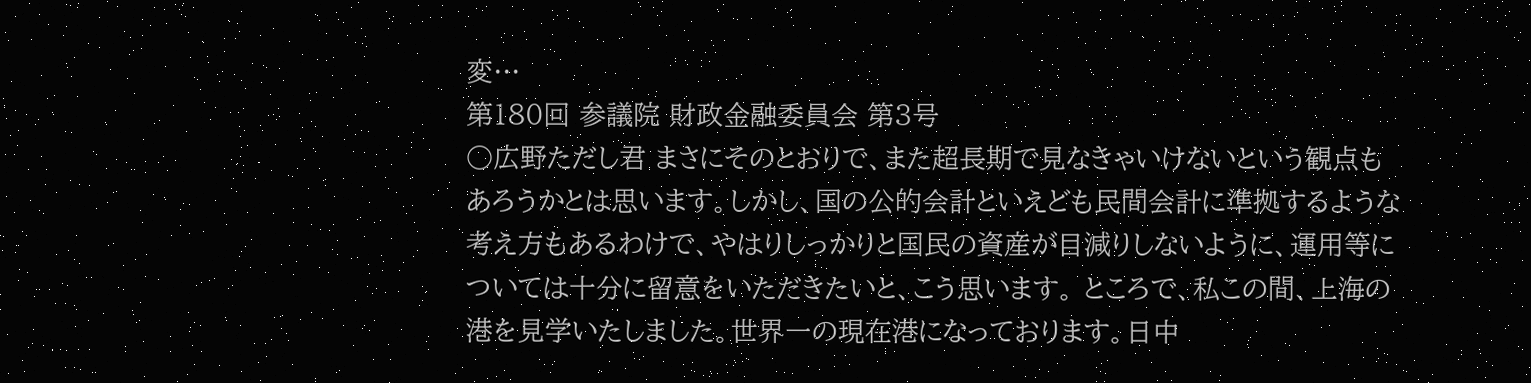変…
第180回 参議院 財政金融委員会 第3号
○広野ただし君 まさにそのとおりで、また超長期で見なきゃいけないという観点もあろうかとは思います。しかし、国の公的会計といえども民間会計に準拠するような考え方もあるわけで、やはりしっかりと国民の資産が目減りしないように、運用等については十分に留意をいただきたいと、こう思います。 ところで、私この間、上海の港を見学いたしました。世界一の現在港になっております。日中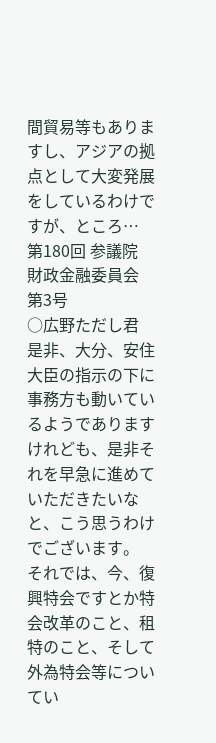間貿易等もありますし、アジアの拠点として大変発展をしているわけですが、ところ…
第180回 参議院 財政金融委員会 第3号
○広野ただし君 是非、大分、安住大臣の指示の下に事務方も動いているようでありますけれども、是非それを早急に進めていただきたいなと、こう思うわけでございます。 それでは、今、復興特会ですとか特会改革のこと、租特のこと、そして外為特会等についてい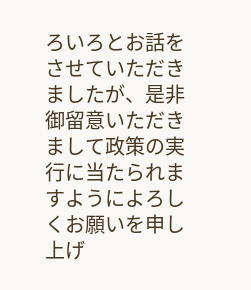ろいろとお話をさせていただきましたが、是非御留意いただきまして政策の実行に当たられますようによろしくお願いを申し上げ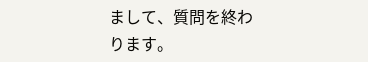まして、質問を終わります。